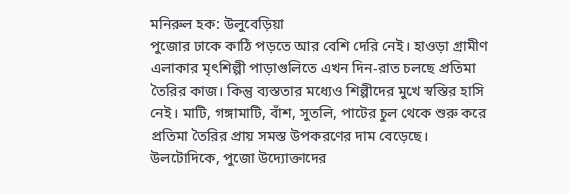মনিরুল হক: উলুবেড়িয়া
পুজোর ঢাকে কাঠি পড়তে আর বেশি দেরি নেই। হাওড়া গ্রামীণ এলাকার মৃৎশিল্পী পাড়াগুলিতে এখন দিন-রাত চলছে প্রতিমা তৈরির কাজ। কিন্তু ব্যস্ততার মধ্যেও শিল্পীদের মুখে স্বস্তির হাসি নেই। মাটি, গঙ্গামাটি, বাঁশ, সুতলি, পাটের চুল থেকে শুরু করে প্রতিমা তৈরির প্রায় সমস্ত উপকরণের দাম বেড়েছে।
উলটোদিকে, পুজো উদ্যোক্তাদের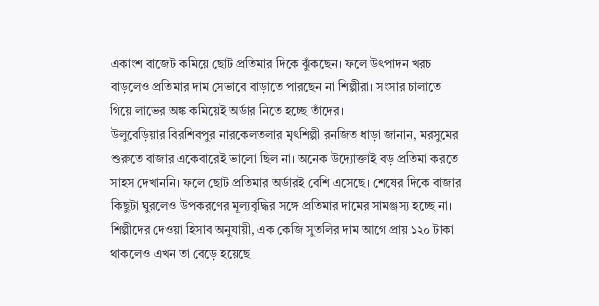একাংশ বাজেট কমিয়ে ছোট প্রতিমার দিকে ঝুঁকছেন। ফলে উৎপাদন খরচ বাড়লেও প্রতিমার দাম সেভাবে বাড়াতে পারছেন না শিল্পীরা। সংসার চালাতে গিয়ে লাভের অঙ্ক কমিয়েই অর্ডার নিতে হচ্ছে তাঁদের।
উলুবেড়িয়ার বিরশিবপুর নারকেলতলার মৃৎশিল্পী রনজিত ধাড়া জানান, মরসুমের শুরুতে বাজার একেবারেই ভালো ছিল না। অনেক উদ্যোক্তাই বড় প্রতিমা করতে সাহস দেখাননি। ফলে ছোট প্রতিমার অর্ডারই বেশি এসেছে। শেষের দিকে বাজার কিছুটা ঘুরলেও উপকরণের মূল্যবৃদ্ধির সঙ্গে প্রতিমার দামের সামঞ্জস্য হচ্ছে না।
শিল্পীদের দেওয়া হিসাব অনুযায়ী, এক কেজি সুতলির দাম আগে প্রায় ১২০ টাকা থাকলেও এখন তা বেড়ে হয়েছে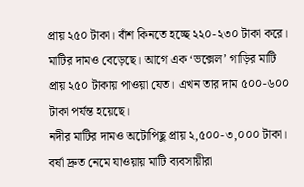প্রায় ২৫০ টাকা। বাঁশ কিনতে হচ্ছে ২২০-২৩০ টাকা করে। মাটির দামও বেড়েছে। আগে এক ‘ভক্সেল’ গাড়ির মাটি প্রায় ২৫০ টাকায় পাওয়া যেত। এখন তার দাম ৫০০-৬০০ টাকা পর্যন্ত হয়েছে।
নদীর মাটির দামও অটোপিছু প্রায় ২,৫০০-৩,০০০ টাকা। বর্ষা দ্রুত নেমে যাওয়ায় মাটি ব্যবসায়ীরা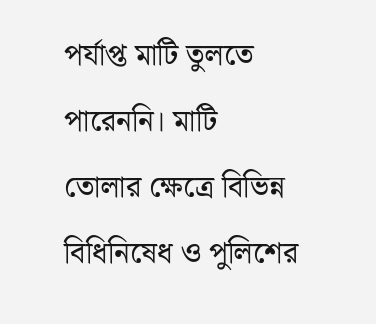পর্যাপ্ত মাটি তুলতে পারেননি। মাটি তোলার ক্ষেত্রে বিভিন্ন বিধিনিষেধ ও পুলিশের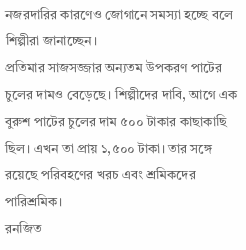নজরদারির কারণেও জোগানে সমস্যা হচ্ছে বলে শিল্পীরা জানাচ্ছেন।
প্রতিমার সাজসজ্জার অন্যতম উপকরণ পাটের চুলের দামও বেড়েছে। শিল্পীদের দাবি, আগে এক বুরুশ পাটের চুলের দাম ৫০০ টাকার কাছাকাছি ছিল। এখন তা প্রায় ১,৫০০ টাকা। তার সঙ্গে রয়েছে পরিবহণের খরচ এবং শ্রমিকদের পারিশ্রমিক।
রনজিত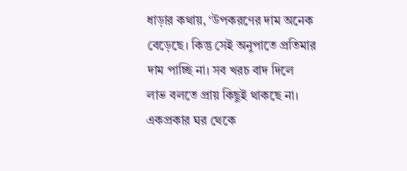ধাড়ার কথায়, ‘উপকরণের দাম অনেক বেড়েছে। কিন্তু সেই অনুপাতে প্রতিমার দাম পাচ্ছি না। সব খরচ বাদ দিলে লাভ বলতে প্রায় কিছুই থাকছে না। একপ্রকার ঘর থেকে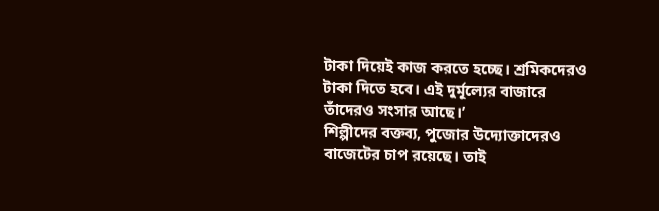টাকা দিয়েই কাজ করতে হচ্ছে। শ্রমিকদেরও টাকা দিতে হবে। এই দুর্মূল্যের বাজারে তাঁদেরও সংসার আছে।’
শিল্পীদের বক্তব্য, পুজোর উদ্যোক্তাদেরও বাজেটের চাপ রয়েছে। তাই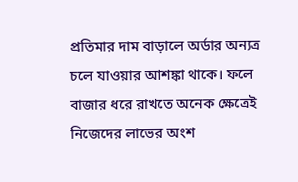প্রতিমার দাম বাড়ালে অর্ডার অন্যত্র চলে যাওয়ার আশঙ্কা থাকে। ফলে বাজার ধরে রাখতে অনেক ক্ষেত্রেই নিজেদের লাভের অংশ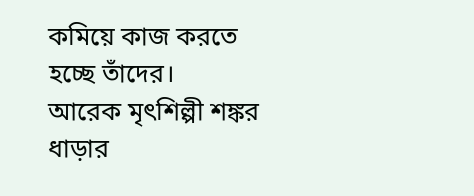কমিয়ে কাজ করতে হচ্ছে তাঁদের।
আরেক মৃৎশিল্পী শঙ্কর ধাড়ার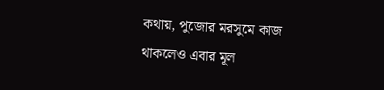কথায়, পুজোর মরসুমে কাজ থাকলেও এবার মূল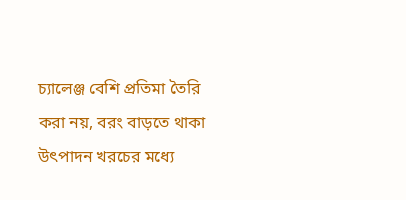চ্যালেঞ্জ বেশি প্রতিমা তৈরি করা নয়, বরং বাড়তে থাকা উৎপাদন খরচের মধ্যে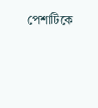পেশাটিকে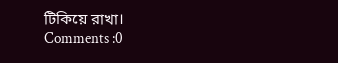টিকিয়ে রাখা।
Comments :0